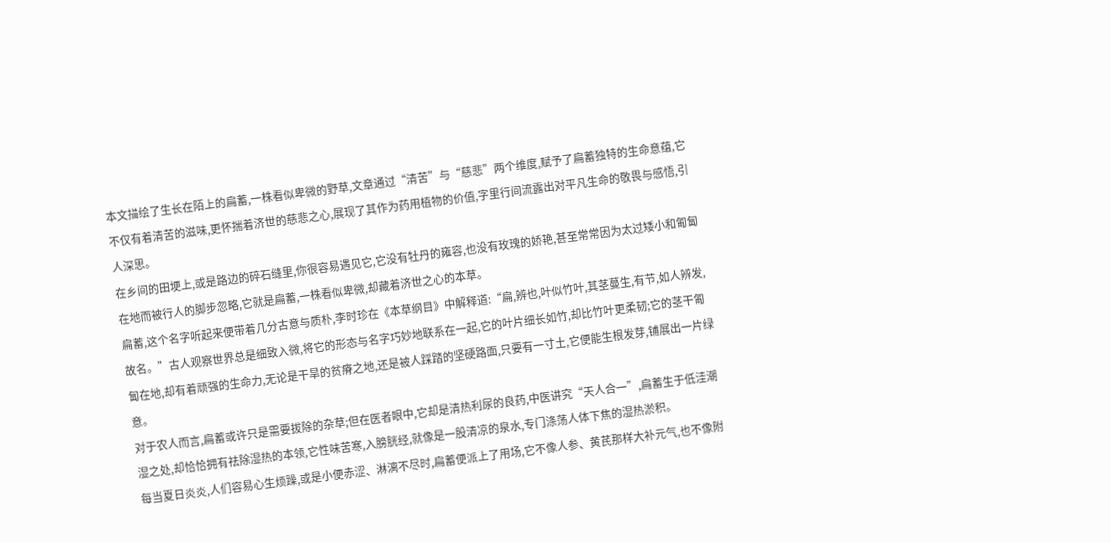本文描绘了生长在陌上的扁蓄,一株看似卑微的野草,文章通过“清苦”与“慈悲”两个维度,赋予了扁蓄独特的生命意蕴,它不仅有着清苦的滋味,更怀揣着济世的慈悲之心,展现了其作为药用植物的价值,字里行间流露出对平凡生命的敬畏与感悟,引人深思。
在乡间的田埂上,或是路边的碎石缝里,你很容易遇见它,它没有牡丹的雍容,也没有玫瑰的娇艳,甚至常常因为太过矮小和匍匐在地而被行人的脚步忽略,它就是扁蓄,一株看似卑微,却藏着济世之心的本草。
扁蓄,这个名字听起来便带着几分古意与质朴,李时珍在《本草纲目》中解释道:“扁,辨也,叶似竹叶,其茎蔓生,有节,如人辨发,故名。”古人观察世界总是细致入微,将它的形态与名字巧妙地联系在一起,它的叶片细长如竹,却比竹叶更柔韧;它的茎干匍匐在地,却有着顽强的生命力,无论是干旱的贫瘠之地,还是被人踩踏的坚硬路面,只要有一寸土,它便能生根发芽,铺展出一片绿意。
对于农人而言,扁蓄或许只是需要拔除的杂草;但在医者眼中,它却是清热利尿的良药,中医讲究“天人合一”,扁蓄生于低洼潮湿之处,却恰恰拥有祛除湿热的本领,它性味苦寒,入膀胱经,就像是一股清凉的泉水,专门涤荡人体下焦的湿热淤积。
每当夏日炎炎,人们容易心生烦躁,或是小便赤涩、淋漓不尽时,扁蓄便派上了用场,它不像人参、黄芪那样大补元气,也不像附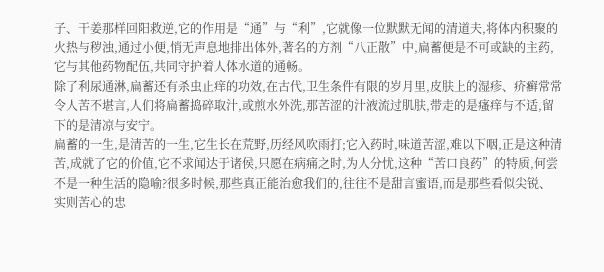子、干姜那样回阳救逆,它的作用是“通”与“利”,它就像一位默默无闻的清道夫,将体内积聚的火热与秽浊,通过小便,悄无声息地排出体外,著名的方剂“八正散”中,扁蓄便是不可或缺的主药,它与其他药物配伍,共同守护着人体水道的通畅。
除了利尿通淋,扁蓄还有杀虫止痒的功效,在古代,卫生条件有限的岁月里,皮肤上的湿疹、疥癣常常令人苦不堪言,人们将扁蓄捣碎取汁,或煎水外洗,那苦涩的汁液流过肌肤,带走的是瘙痒与不适,留下的是清凉与安宁。
扁蓄的一生,是清苦的一生,它生长在荒野,历经风吹雨打;它入药时,味道苦涩,难以下咽,正是这种清苦,成就了它的价值,它不求闻达于诸侯,只愿在病痛之时,为人分忧,这种“苦口良药”的特质,何尝不是一种生活的隐喻?很多时候,那些真正能治愈我们的,往往不是甜言蜜语,而是那些看似尖锐、实则苦心的忠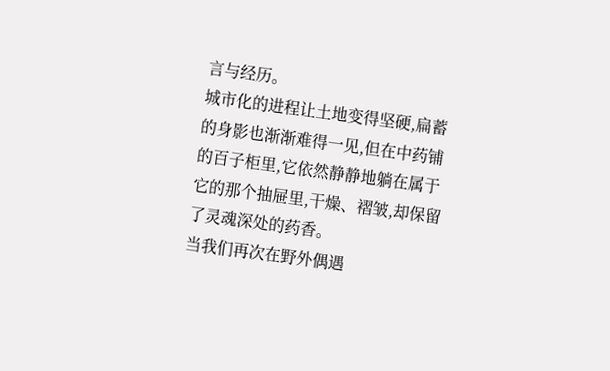言与经历。
城市化的进程让土地变得坚硬,扁蓄的身影也渐渐难得一见,但在中药铺的百子柜里,它依然静静地躺在属于它的那个抽屉里,干燥、褶皱,却保留了灵魂深处的药香。
当我们再次在野外偶遇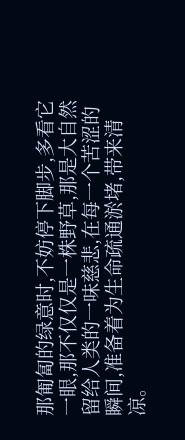那匍匐的绿意时,不妨停下脚步,多看它一眼,那不仅仅是一株野草,那是大自然留给人类的一味慈悲,在每一个苦涩的瞬间,准备着为生命疏通淤堵,带来清凉。